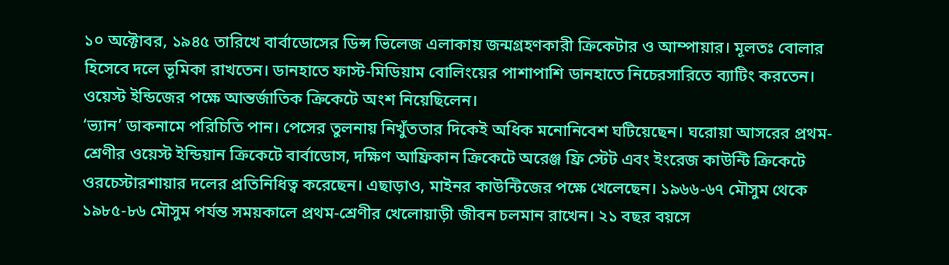১০ অক্টোবর, ১৯৪৫ তারিখে বার্বাডোসের ডিন্স ভিলেজ এলাকায় জন্মগ্রহণকারী ক্রিকেটার ও আম্পায়ার। মূলতঃ বোলার হিসেবে দলে ভূমিকা রাখতেন। ডানহাতে ফাস্ট-মিডিয়াম বোলিংয়ের পাশাপাশি ডানহাতে নিচেরসারিতে ব্যাটিং করতেন। ওয়েস্ট ইন্ডিজের পক্ষে আন্তর্জাতিক ক্রিকেটে অংশ নিয়েছিলেন।
‘ভ্যান’ ডাকনামে পরিচিতি পান। পেসের তুলনায় নিখুঁততার দিকেই অধিক মনোনিবেশ ঘটিয়েছেন। ঘরোয়া আসরের প্রথম-শ্রেণীর ওয়েস্ট ইন্ডিয়ান ক্রিকেটে বার্বাডোস, দক্ষিণ আফ্রিকান ক্রিকেটে অরেঞ্জ ফ্রি স্টেট এবং ইংরেজ কাউন্টি ক্রিকেটে ওরচেস্টারশায়ার দলের প্রতিনিধিত্ব করেছেন। এছাড়াও, মাইনর কাউন্টিজের পক্ষে খেলেছেন। ১৯৬৬-৬৭ মৌসুম থেকে ১৯৮৫-৮৬ মৌসুম পর্যন্ত সময়কালে প্রথম-শ্রেণীর খেলোয়াড়ী জীবন চলমান রাখেন। ২১ বছর বয়সে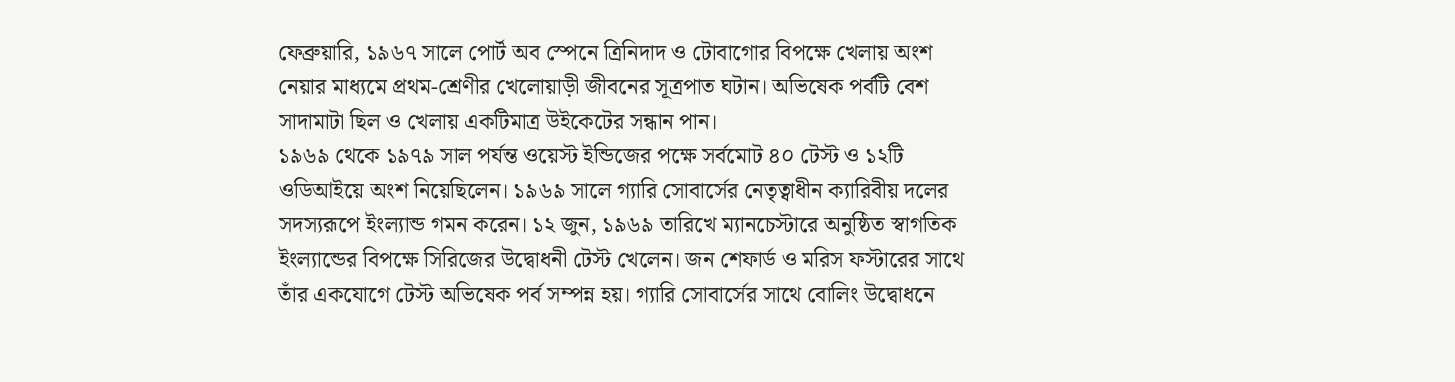ফেব্রুয়ারি, ১৯৬৭ সালে পোর্ট অব স্পেনে ত্রিনিদাদ ও টোবাগোর বিপক্ষে খেলায় অংশ নেয়ার মাধ্যমে প্রথম-শ্রেণীর খেলোয়াড়ী জীবনের সূত্রপাত ঘটান। অভিষেক পর্বটি বেশ সাদামাটা ছিল ও খেলায় একটিমাত্র উইকেটের সন্ধান পান।
১৯৬৯ থেকে ১৯৭৯ সাল পর্যন্ত ওয়েস্ট ইন্ডিজের পক্ষে সর্বমোট ৪০ টেস্ট ও ১২টি ওডিআইয়ে অংশ নিয়েছিলেন। ১৯৬৯ সালে গ্যারি সোবার্সের নেতৃত্বাধীন ক্যারিবীয় দলের সদস্যরূপে ইংল্যান্ড গমন করেন। ১২ জুন, ১৯৬৯ তারিখে ম্যানচেস্টারে অনুষ্ঠিত স্বাগতিক ইংল্যান্ডের বিপক্ষে সিরিজের উদ্বোধনী টেস্ট খেলেন। জন শেফার্ড ও মরিস ফস্টারের সাথে তাঁর একযোগে টেস্ট অভিষেক পর্ব সম্পন্ন হয়। গ্যারি সোবার্সের সাথে বোলিং উদ্বোধনে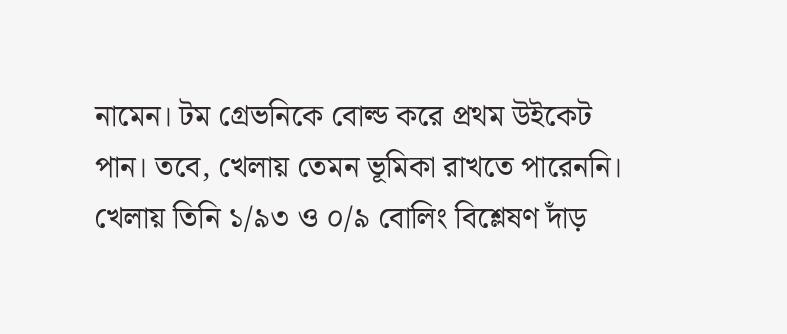নামেন। টম গ্রেভনিকে বোল্ড করে প্রথম উইকেট পান। তবে, খেলায় তেমন ভূমিকা রাখতে পারেননি। খেলায় তিনি ১/৯৩ ও ০/৯ বোলিং বিশ্লেষণ দাঁড়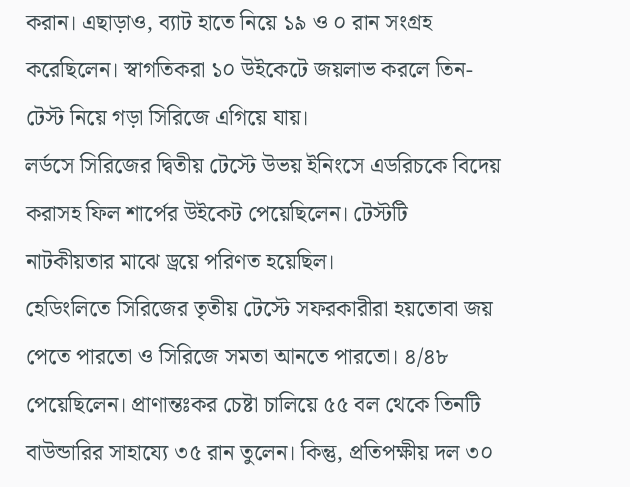করান। এছাড়াও, ব্যাট হাতে নিয়ে ১৯ ও ০ রান সংগ্রহ করেছিলেন। স্বাগতিকরা ১০ উইকেটে জয়লাভ করলে তিন-টেস্ট নিয়ে গড়া সিরিজে এগিয়ে যায়।
লর্ডসে সিরিজের দ্বিতীয় টেস্টে উভয় ইনিংসে এডরিচকে বিদেয় করাসহ ফিল শার্পের উইকেট পেয়েছিলেন। টেস্টটি নাটকীয়তার মাঝে ড্রয়ে পরিণত হয়েছিল।
হেডিংলিতে সিরিজের তৃতীয় টেস্টে সফরকারীরা হয়তোবা জয় পেতে পারতো ও সিরিজে সমতা আনতে পারতো। ৪/৪৮ পেয়েছিলেন। প্রাণান্তঃকর চেষ্টা চালিয়ে ৫৫ বল থেকে তিনটি বাউন্ডারির সাহায্যে ৩৫ রান তুলেন। কিন্তু, প্রতিপক্ষীয় দল ৩০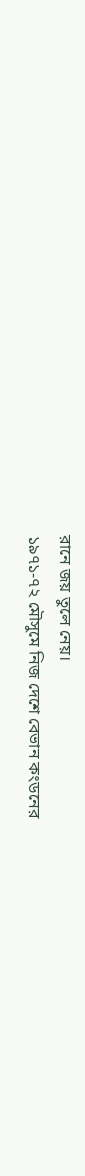রানে জয় তুলে নেয়।
১৯৭১-৭২ মৌসুমে নিজ দেশে বেভান কংডনের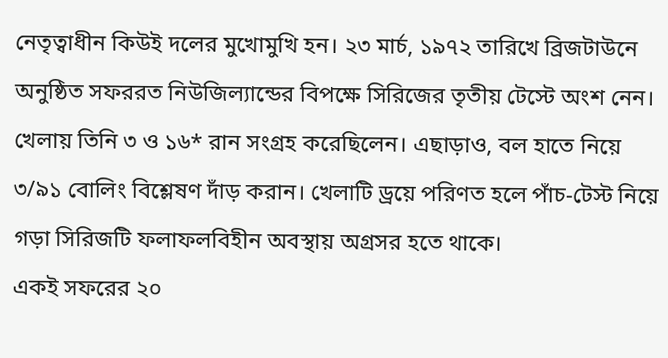নেতৃত্বাধীন কিউই দলের মুখোমুখি হন। ২৩ মার্চ, ১৯৭২ তারিখে ব্রিজটাউনে অনুষ্ঠিত সফররত নিউজিল্যান্ডের বিপক্ষে সিরিজের তৃতীয় টেস্টে অংশ নেন। খেলায় তিনি ৩ ও ১৬* রান সংগ্রহ করেছিলেন। এছাড়াও, বল হাতে নিয়ে ৩/৯১ বোলিং বিশ্লেষণ দাঁড় করান। খেলাটি ড্রয়ে পরিণত হলে পাঁচ-টেস্ট নিয়ে গড়া সিরিজটি ফলাফলবিহীন অবস্থায় অগ্রসর হতে থাকে।
একই সফরের ২০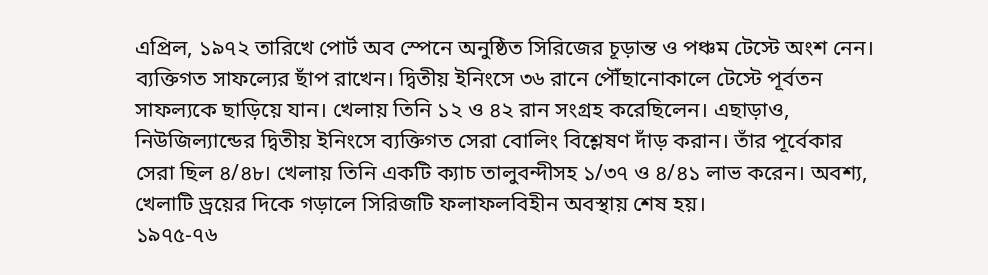এপ্রিল, ১৯৭২ তারিখে পোর্ট অব স্পেনে অনুষ্ঠিত সিরিজের চূড়ান্ত ও পঞ্চম টেস্টে অংশ নেন। ব্যক্তিগত সাফল্যের ছাঁপ রাখেন। দ্বিতীয় ইনিংসে ৩৬ রানে পৌঁছানোকালে টেস্টে পূর্বতন সাফল্যকে ছাড়িয়ে যান। খেলায় তিনি ১২ ও ৪২ রান সংগ্রহ করেছিলেন। এছাড়াও, নিউজিল্যান্ডের দ্বিতীয় ইনিংসে ব্যক্তিগত সেরা বোলিং বিশ্লেষণ দাঁড় করান। তাঁর পূর্বেকার সেরা ছিল ৪/৪৮। খেলায় তিনি একটি ক্যাচ তালুবন্দীসহ ১/৩৭ ও ৪/৪১ লাভ করেন। অবশ্য, খেলাটি ড্রয়ের দিকে গড়ালে সিরিজটি ফলাফলবিহীন অবস্থায় শেষ হয়।
১৯৭৫-৭৬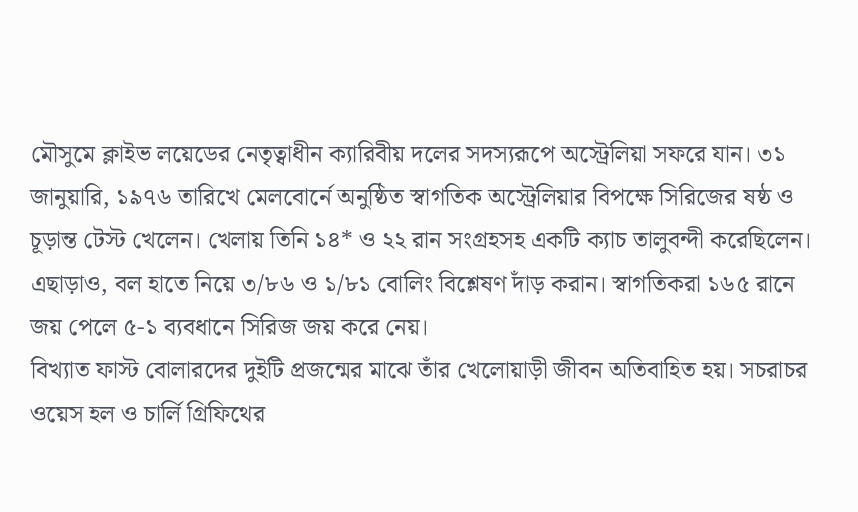মৌসুমে ক্লাইভ লয়েডের নেতৃত্বাধীন ক্যারিবীয় দলের সদস্যরূপে অস্ট্রেলিয়া সফরে যান। ৩১ জানুয়ারি, ১৯৭৬ তারিখে মেলবোর্নে অনুষ্ঠিত স্বাগতিক অস্ট্রেলিয়ার বিপক্ষে সিরিজের ষষ্ঠ ও চূড়ান্ত টেস্ট খেলেন। খেলায় তিনি ১৪* ও ২২ রান সংগ্রহসহ একটি ক্যাচ তালুবন্দী করেছিলেন। এছাড়াও, বল হাতে নিয়ে ৩/৮৬ ও ১/৮১ বোলিং বিশ্লেষণ দাঁড় করান। স্বাগতিকরা ১৬৫ রানে জয় পেলে ৫-১ ব্যবধানে সিরিজ জয় করে নেয়।
বিখ্যাত ফাস্ট বোলারদের দুইটি প্রজন্মের মাঝে তাঁর খেলোয়াড়ী জীবন অতিবাহিত হয়। সচরাচর ওয়েস হল ও চার্লি গ্রিফিথের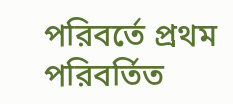পরিবর্তে প্রথম পরিবর্তিত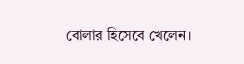বোলার হিসেবে খেলেন।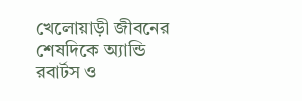খেলোয়াড়ী জীবনের শেষদিকে অ্যান্ডি রবার্টস ও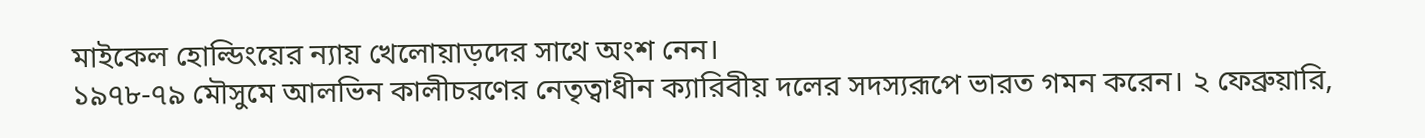মাইকেল হোল্ডিংয়ের ন্যায় খেলোয়াড়দের সাথে অংশ নেন।
১৯৭৮-৭৯ মৌসুমে আলভিন কালীচরণের নেতৃত্বাধীন ক্যারিবীয় দলের সদস্যরূপে ভারত গমন করেন। ২ ফেব্রুয়ারি,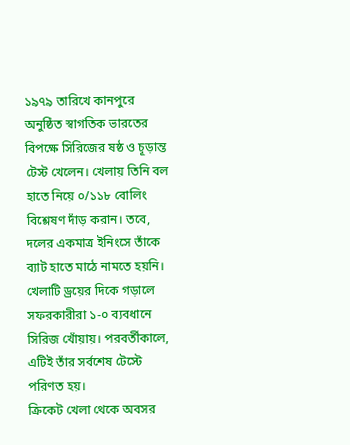১৯৭৯ তারিখে কানপুরে অনুষ্ঠিত স্বাগতিক ভারতের বিপক্ষে সিরিজের ষষ্ঠ ও চূড়ান্ত টেস্ট খেলেন। খেলায় তিনি বল হাতে নিয়ে ০/১১৮ বোলিং বিশ্লেষণ দাঁড় করান। তবে, দলের একমাত্র ইনিংসে তাঁকে ব্যাট হাতে মাঠে নামতে হয়নি। খেলাটি ড্রয়ের দিকে গড়ালে সফরকারীরা ১-০ ব্যবধানে সিরিজ খোঁয়ায়। পরবর্তীকালে, এটিই তাঁর সর্বশেষ টেস্টে পরিণত হয়।
ক্রিকেট খেলা থেকে অবসর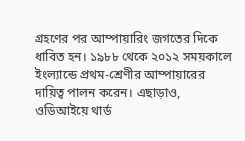গ্রহণের পর আম্পায়ারিং জগতের দিকে ধাবিত হন। ১৯৮৮ থেকে ২০১২ সময়কালে ইংল্যান্ডে প্রথম-শ্রেণীর আম্পায়ারের দায়িত্ব পালন করেন। এছাড়াও, ওডিআইয়ে থার্ড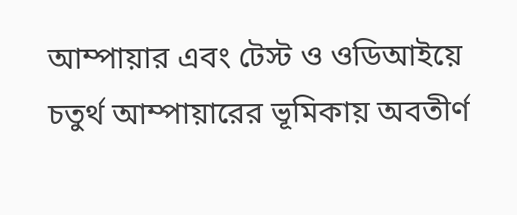আম্পায়ার এবং টেস্ট ও ওডিআইয়ে চতুর্থ আম্পায়ারের ভূমিকায় অবতীর্ণ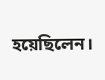হয়েছিলেন।